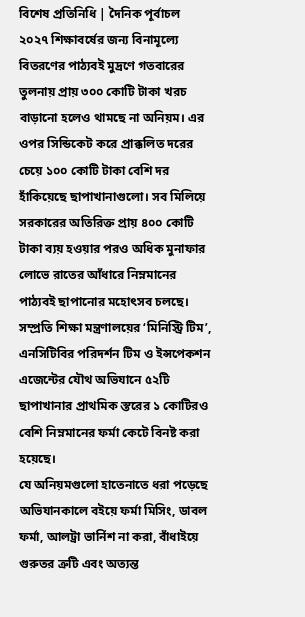বিশেষ প্রতিনিধি | দৈনিক পূর্বাচল
২০২৭ শিক্ষাবর্ষের জন্য বিনামূল্যে বিতরণের পাঠ্যবই মুদ্রণে গতবারের তুলনায় প্রায় ৩০০ কোটি টাকা খরচ বাড়ানো হলেও থামছে না অনিয়ম। এর ওপর সিন্ডিকেট করে প্রাক্কলিত দরের চেয়ে ১০০ কোটি টাকা বেশি দর হাঁকিয়েছে ছাপাখানাগুলো। সব মিলিয়ে সরকারের অতিরিক্ত প্রায় ৪০০ কোটি টাকা ব্যয় হওয়ার পরও অধিক মুনাফার লোভে রাতের আঁধারে নিম্নমানের পাঠ্যবই ছাপানোর মহোৎসব চলছে।
সম্প্রতি শিক্ষা মন্ত্রণালয়ের ‘মিনিস্ট্রি টিম’, এনসিটিবির পরিদর্শন টিম ও ইন্সপেকশন এজেন্টের যৌথ অভিযানে ৫২টি ছাপাখানার প্রাথমিক স্তরের ১ কোটিরও বেশি নিম্নমানের ফর্মা কেটে বিনষ্ট করা হয়েছে।
যে অনিয়মগুলো হাতেনাতে ধরা পড়েছে অভিযানকালে বইয়ে ফর্মা মিসিং, ডাবল ফর্মা, আলট্রা ভার্নিশ না করা, বাঁধাইয়ে গুরুতর ত্রুটি এবং অত্যন্ত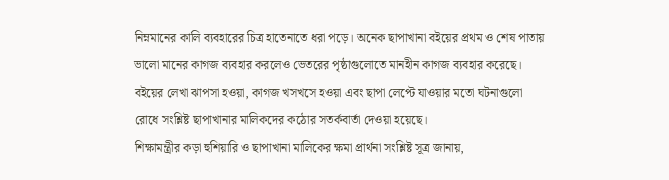নিম্নমানের কালি ব্যবহারের চিত্র হাতেনাতে ধরা পড়ে। অনেক ছাপাখানা বইয়ের প্রথম ও শেষ পাতায় ভালো মানের কাগজ ব্যবহার করলেও ভেতরের পৃষ্ঠাগুলোতে মানহীন কাগজ ব্যবহার করেছে। বইয়ের লেখা ঝাপসা হওয়া, কাগজ খসখসে হওয়া এবং ছাপা লেপ্টে যাওয়ার মতো ঘটনাগুলো রোধে সংশ্লিষ্ট ছাপাখানার মালিকদের কঠোর সতর্কবার্তা দেওয়া হয়েছে।
শিক্ষামন্ত্রীর কড়া হুশিয়ারি ও ছাপাখানা মালিকের ক্ষমা প্রার্থনা সংশ্লিষ্ট সূত্র জানায়,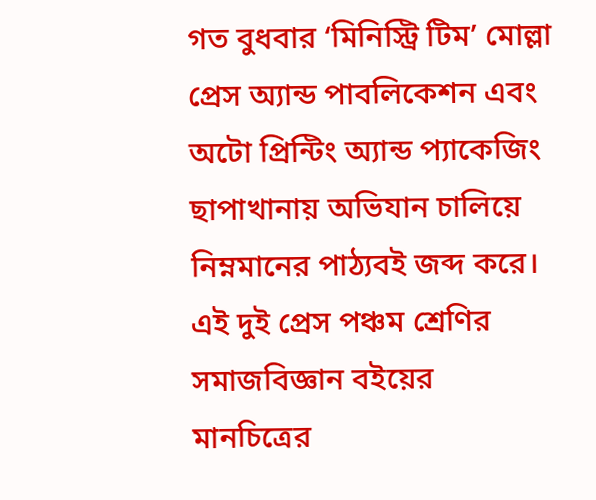গত বুধবার ‘মিনিস্ট্রি টিম’ মোল্লা প্রেস অ্যান্ড পাবলিকেশন এবং অটো প্রিন্টিং অ্যান্ড প্যাকেজিং ছাপাখানায় অভিযান চালিয়ে নিম্নমানের পাঠ্যবই জব্দ করে। এই দুই প্রেস পঞ্চম শ্রেণির সমাজবিজ্ঞান বইয়ের মানচিত্রের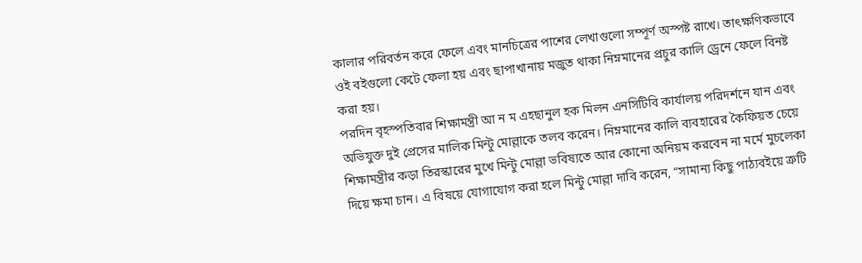কালার পরিবর্তন করে ফেলে এবং মানচিত্রের পাশের লেখাগুলো সম্পূর্ণ অস্পষ্ট রাখে। তাৎক্ষণিকভাবে ওই বইগুলো কেটে ফেলা হয় এবং ছাপাখানায় মজুত থাকা নিম্নমানের প্রচুর কালি ড্রেনে ফেলে বিনষ্ট করা হয়।
পরদিন বৃহস্পতিবার শিক্ষামন্ত্রী আ ন ম এহছানুল হক মিলন এনসিটিবি কার্যালয় পরিদর্শনে যান এবং অভিযুক্ত দুই প্রেসের মালিক মিন্টু মোল্লাকে তলব করেন। নিম্নমানের কালি ব্যবহারের কৈফিয়ত চেয়ে শিক্ষামন্ত্রীর কড়া তিরস্কারের মুখে মিন্টু মোল্লা ভবিষ্যতে আর কোনো অনিয়ম করবেন না মর্মে মুচলেকা দিয়ে ক্ষমা চান। এ বিষয়ে যোগাযোগ করা হলে মিন্টু মোল্লা দাবি করেন, “সামান্য কিছু পাঠ্যবইয়ে ত্রুটি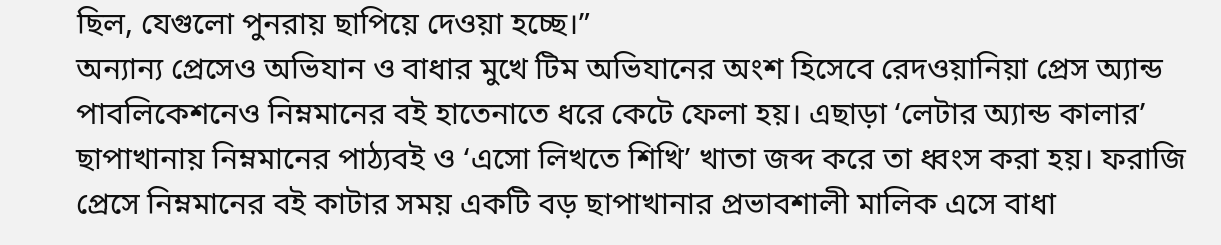ছিল, যেগুলো পুনরায় ছাপিয়ে দেওয়া হচ্ছে।”
অন্যান্য প্রেসেও অভিযান ও বাধার মুখে টিম অভিযানের অংশ হিসেবে রেদওয়ানিয়া প্রেস অ্যান্ড পাবলিকেশনেও নিম্নমানের বই হাতেনাতে ধরে কেটে ফেলা হয়। এছাড়া ‘লেটার অ্যান্ড কালার’ ছাপাখানায় নিম্নমানের পাঠ্যবই ও ‘এসো লিখতে শিখি’ খাতা জব্দ করে তা ধ্বংস করা হয়। ফরাজি প্রেসে নিম্নমানের বই কাটার সময় একটি বড় ছাপাখানার প্রভাবশালী মালিক এসে বাধা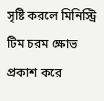সৃষ্টি করলে মিনিস্ট্রি টিম চরম ক্ষোভ প্রকাশ করে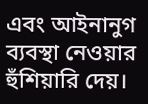এবং আইনানুগ ব্যবস্থা নেওয়ার হুঁশিয়ারি দেয়।